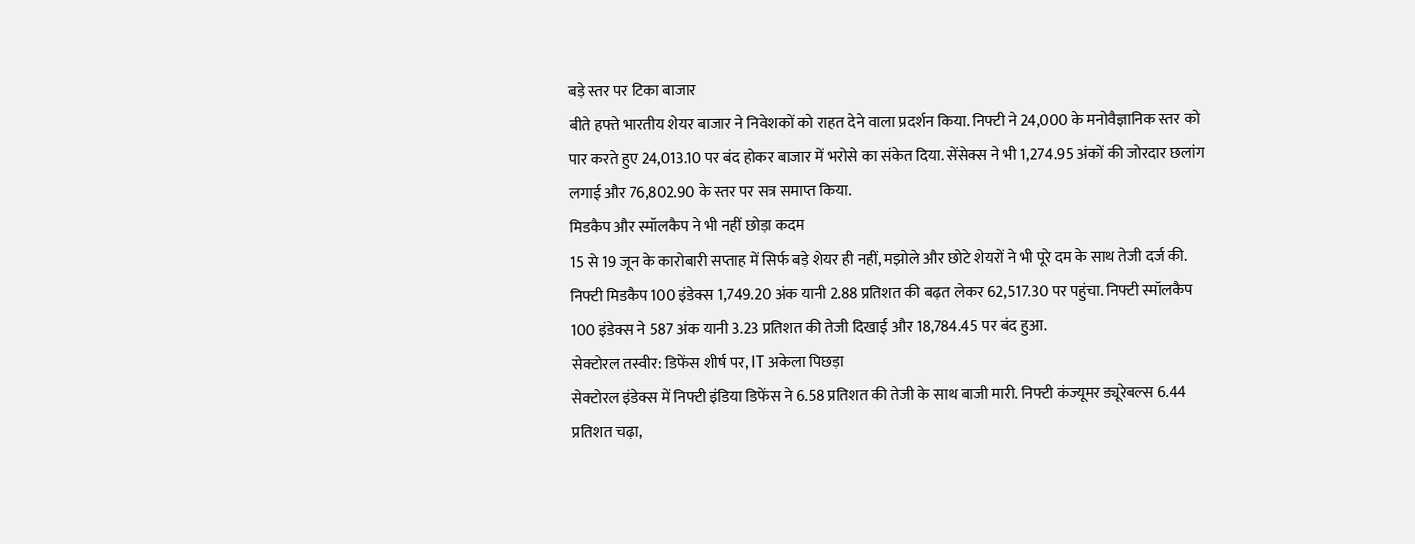बड़े स्तर पर टिका बाजार
बीते हफ्ते भारतीय शेयर बाजार ने निवेशकों को राहत देने वाला प्रदर्शन किया. निफ्टी ने 24,000 के मनोवैज्ञानिक स्तर को पार करते हुए 24,013.10 पर बंद होकर बाजार में भरोसे का संकेत दिया. सेंसेक्स ने भी 1,274.95 अंकों की जोरदार छलांग लगाई और 76,802.90 के स्तर पर सत्र समाप्त किया.
मिडकैप और स्मॉलकैप ने भी नहीं छोड़ा कदम
15 से 19 जून के कारोबारी सप्ताह में सिर्फ बड़े शेयर ही नहीं, मझोले और छोटे शेयरों ने भी पूरे दम के साथ तेजी दर्ज की. निफ्टी मिडकैप 100 इंडेक्स 1,749.20 अंक यानी 2.88 प्रतिशत की बढ़त लेकर 62,517.30 पर पहुंचा. निफ्टी स्मॉलकैप 100 इंडेक्स ने 587 अंक यानी 3.23 प्रतिशत की तेजी दिखाई और 18,784.45 पर बंद हुआ.
सेक्टोरल तस्वीर: डिफेंस शीर्ष पर, IT अकेला पिछड़ा
सेक्टोरल इंडेक्स में निफ्टी इंडिया डिफेंस ने 6.58 प्रतिशत की तेजी के साथ बाजी मारी. निफ्टी कंज्यूमर ड्यूरेबल्स 6.44 प्रतिशत चढ़ा,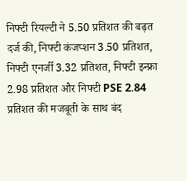निफ्टी रियल्टी ने 5.50 प्रतिशत की बढ़त दर्ज की, निफ्टी कंजप्शन 3.50 प्रतिशत, निफ्टी एनर्जी 3.32 प्रतिशत, निफ्टी इन्फ्रा 2.98 प्रतिशत और निफ्टी PSE 2.84 प्रतिशत की मजबूती के साथ बंद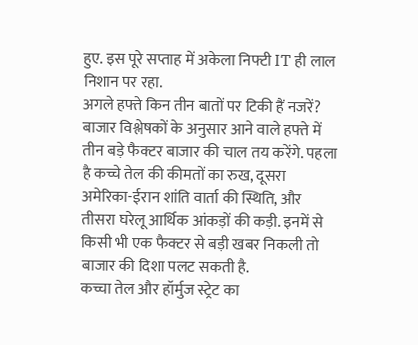हुए. इस पूरे सप्ताह में अकेला निफ्टी IT ही लाल निशान पर रहा.
अगले हफ्ते किन तीन बातों पर टिकी हैं नजरें?
बाजार विश्लेषकों के अनुसार आने वाले हफ्ते में तीन बड़े फैक्टर बाजार की चाल तय करेंगे. पहला है कच्चे तेल की कीमतों का रुख, दूसरा अमेरिका-ईरान शांति वार्ता की स्थिति, और तीसरा घरेलू आर्थिक आंकड़ों की कड़ी. इनमें से किसी भी एक फैक्टर से बड़ी खबर निकली तो बाजार की दिशा पलट सकती है.
कच्चा तेल और हॉर्मुज स्ट्रेट का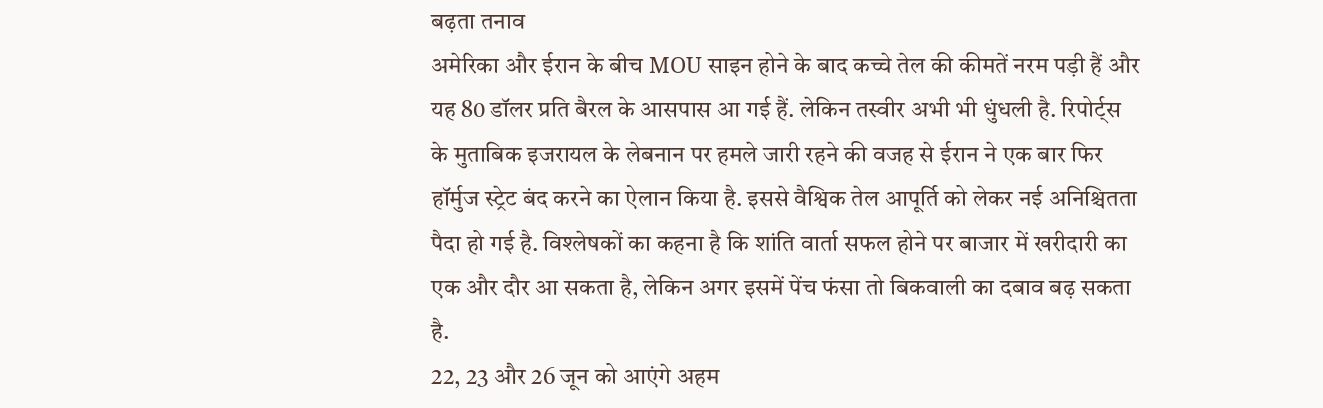बढ़ता तनाव
अमेरिका और ईरान के बीच MOU साइन होने के बाद कच्चे तेल की कीमतें नरम पड़ी हैं और यह 80 डॉलर प्रति बैरल के आसपास आ गई हैं. लेकिन तस्वीर अभी भी धुंधली है. रिपोर्ट्स के मुताबिक इजरायल के लेबनान पर हमले जारी रहने की वजह से ईरान ने एक बार फिर हॉर्मुज स्ट्रेट बंद करने का ऐलान किया है. इससे वैश्विक तेल आपूर्ति को लेकर नई अनिश्चितता पैदा हो गई है. विश्लेषकों का कहना है कि शांति वार्ता सफल होने पर बाजार में खरीदारी का एक और दौर आ सकता है, लेकिन अगर इसमें पेंच फंसा तो बिकवाली का दबाव बढ़ सकता है.
22, 23 और 26 जून को आएंगे अहम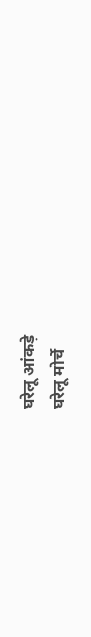घरेलू आंकड़े
घरेलू मोर्चे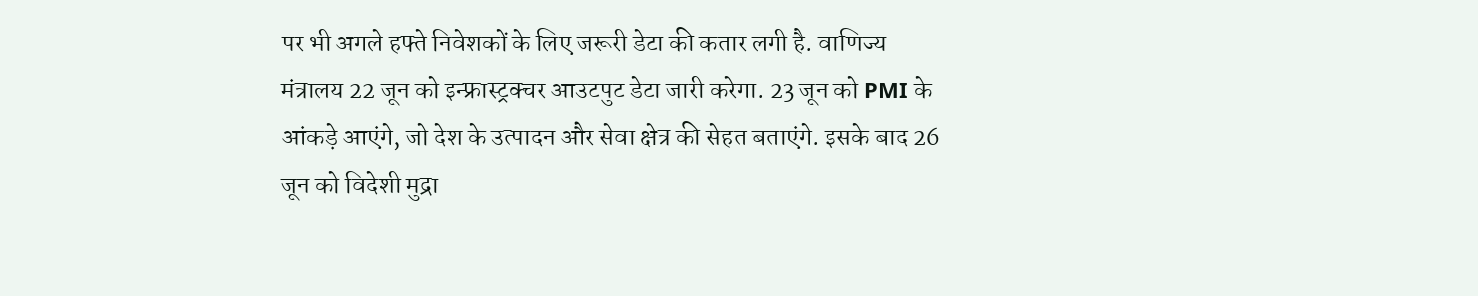पर भी अगले हफ्ते निवेशकों के लिए जरूरी डेटा की कतार लगी है. वाणिज्य मंत्रालय 22 जून को इन्फ्रास्ट्रक्चर आउटपुट डेटा जारी करेगा. 23 जून को PMI के आंकड़े आएंगे, जो देश के उत्पादन और सेवा क्षेत्र की सेहत बताएंगे. इसके बाद 26 जून को विदेशी मुद्रा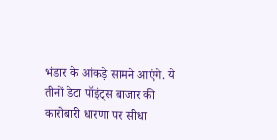भंडार के आंकड़े सामने आएंगे. ये तीनों डेटा पॉइंट्स बाजार की कारोबारी धारणा पर सीधा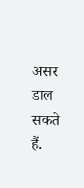असर डाल सकते हैं.